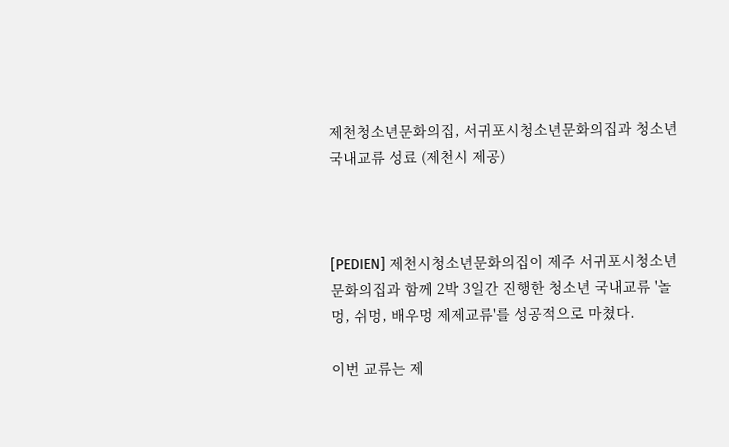제천청소년문화의집, 서귀포시청소년문화의집과 청소년 국내교류 성료 (제천시 제공)



[PEDIEN] 제천시청소년문화의집이 제주 서귀포시청소년문화의집과 함께 2박 3일간 진행한 청소년 국내교류 '놀멍, 쉬멍, 배우멍 제제교류'를 성공적으로 마쳤다.

이번 교류는 제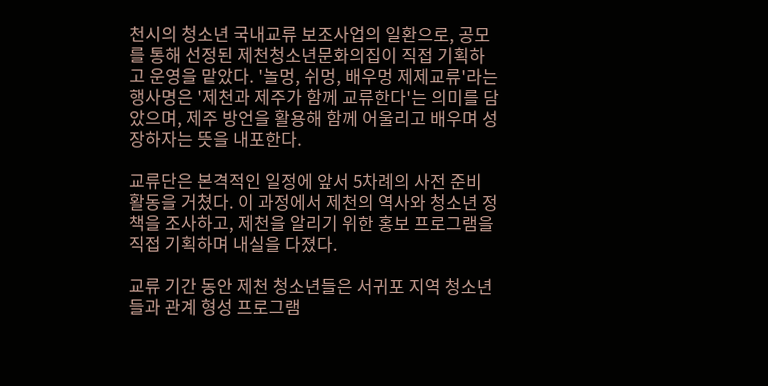천시의 청소년 국내교류 보조사업의 일환으로, 공모를 통해 선정된 제천청소년문화의집이 직접 기획하고 운영을 맡았다. '놀멍, 쉬멍, 배우멍 제제교류'라는 행사명은 '제천과 제주가 함께 교류한다'는 의미를 담았으며, 제주 방언을 활용해 함께 어울리고 배우며 성장하자는 뜻을 내포한다.

교류단은 본격적인 일정에 앞서 5차례의 사전 준비 활동을 거쳤다. 이 과정에서 제천의 역사와 청소년 정책을 조사하고, 제천을 알리기 위한 홍보 프로그램을 직접 기획하며 내실을 다졌다.

교류 기간 동안 제천 청소년들은 서귀포 지역 청소년들과 관계 형성 프로그램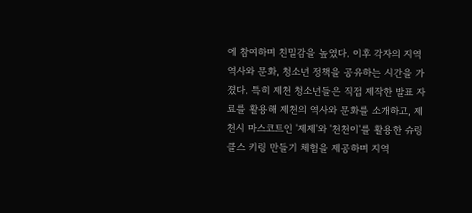에 참여하며 친밀감을 높였다. 이후 각자의 지역 역사와 문화, 청소년 정책을 공유하는 시간을 가졌다. 특히 제천 청소년들은 직접 제작한 발표 자료를 활용해 제천의 역사와 문화를 소개하고, 제천시 마스코트인 '제제'와 '천천이'를 활용한 슈링클스 키링 만들기 체험을 제공하며 지역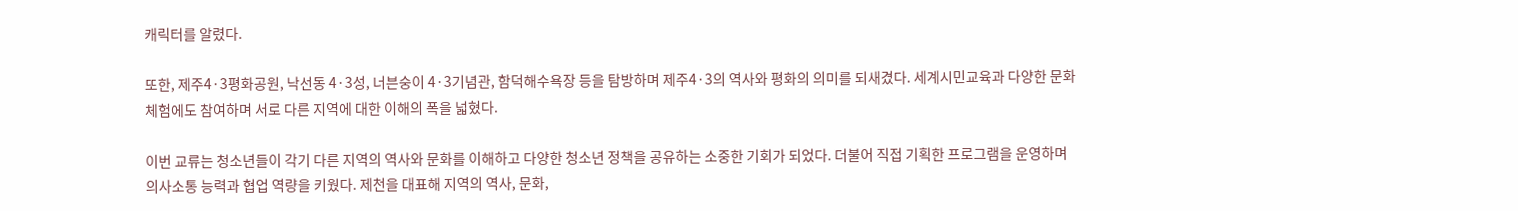캐릭터를 알렸다.

또한, 제주4·3평화공원, 낙선동 4·3성, 너븐숭이 4·3기념관, 함덕해수욕장 등을 탐방하며 제주4·3의 역사와 평화의 의미를 되새겼다. 세계시민교육과 다양한 문화체험에도 참여하며 서로 다른 지역에 대한 이해의 폭을 넓혔다.

이번 교류는 청소년들이 각기 다른 지역의 역사와 문화를 이해하고 다양한 청소년 정책을 공유하는 소중한 기회가 되었다. 더불어 직접 기획한 프로그램을 운영하며 의사소통 능력과 협업 역량을 키웠다. 제천을 대표해 지역의 역사, 문화,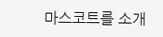마스코트를 소개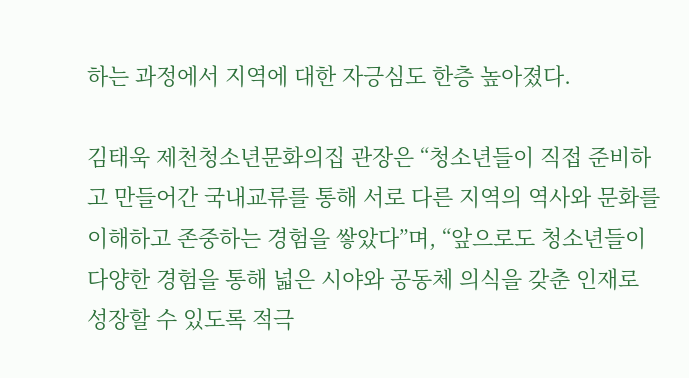하는 과정에서 지역에 대한 자긍심도 한층 높아졌다.

김태욱 제천청소년문화의집 관장은 “청소년들이 직접 준비하고 만들어간 국내교류를 통해 서로 다른 지역의 역사와 문화를 이해하고 존중하는 경험을 쌓았다”며, “앞으로도 청소년들이 다양한 경험을 통해 넓은 시야와 공동체 의식을 갖춘 인재로 성장할 수 있도록 적극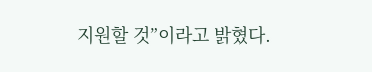지원할 것”이라고 밝혔다.